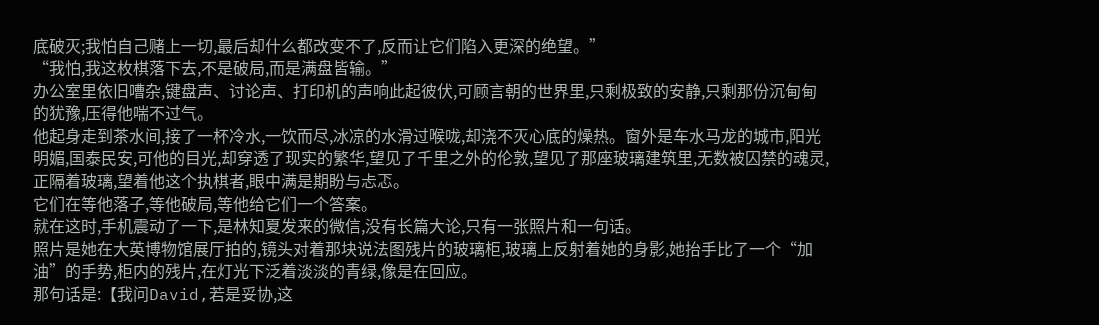底破灭;我怕自己赌上一切,最后却什么都改变不了,反而让它们陷入更深的绝望。”
“我怕,我这枚棋落下去,不是破局,而是满盘皆输。”
办公室里依旧嘈杂,键盘声、讨论声、打印机的声响此起彼伏,可顾言朝的世界里,只剩极致的安静,只剩那份沉甸甸的犹豫,压得他喘不过气。
他起身走到茶水间,接了一杯冷水,一饮而尽,冰凉的水滑过喉咙,却浇不灭心底的燥热。窗外是车水马龙的城市,阳光明媚,国泰民安,可他的目光,却穿透了现实的繁华,望见了千里之外的伦敦,望见了那座玻璃建筑里,无数被囚禁的魂灵,正隔着玻璃,望着他这个执棋者,眼中满是期盼与忐忑。
它们在等他落子,等他破局,等他给它们一个答案。
就在这时,手机震动了一下,是林知夏发来的微信,没有长篇大论,只有一张照片和一句话。
照片是她在大英博物馆展厅拍的,镜头对着那块说法图残片的玻璃柜,玻璃上反射着她的身影,她抬手比了一个“加油”的手势,柜内的残片,在灯光下泛着淡淡的青绿,像是在回应。
那句话是:【我问David,若是妥协,这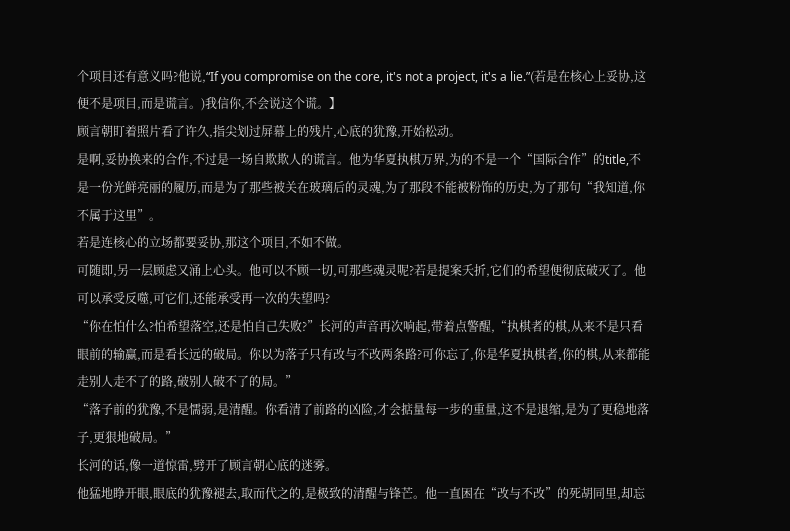个项目还有意义吗?他说,“If you compromise on the core, it's not a project, it's a lie.”(若是在核心上妥协,这便不是项目,而是谎言。)我信你,不会说这个谎。】
顾言朝盯着照片看了许久,指尖划过屏幕上的残片,心底的犹豫,开始松动。
是啊,妥协换来的合作,不过是一场自欺欺人的谎言。他为华夏执棋万界,为的不是一个“国际合作”的title,不是一份光鲜亮丽的履历,而是为了那些被关在玻璃后的灵魂,为了那段不能被粉饰的历史,为了那句“我知道,你不属于这里”。
若是连核心的立场都要妥协,那这个项目,不如不做。
可随即,另一层顾虑又涌上心头。他可以不顾一切,可那些魂灵呢?若是提案夭折,它们的希望便彻底破灭了。他可以承受反噬,可它们,还能承受再一次的失望吗?
“你在怕什么?怕希望落空,还是怕自己失败?”长河的声音再次响起,带着点警醒,“执棋者的棋,从来不是只看眼前的输赢,而是看长远的破局。你以为落子只有改与不改两条路?可你忘了,你是华夏执棋者,你的棋,从来都能走别人走不了的路,破别人破不了的局。”
“落子前的犹豫,不是懦弱,是清醒。你看清了前路的凶险,才会掂量每一步的重量,这不是退缩,是为了更稳地落子,更狠地破局。”
长河的话,像一道惊雷,劈开了顾言朝心底的迷雾。
他猛地睁开眼,眼底的犹豫褪去,取而代之的,是极致的清醒与锋芒。他一直困在“改与不改”的死胡同里,却忘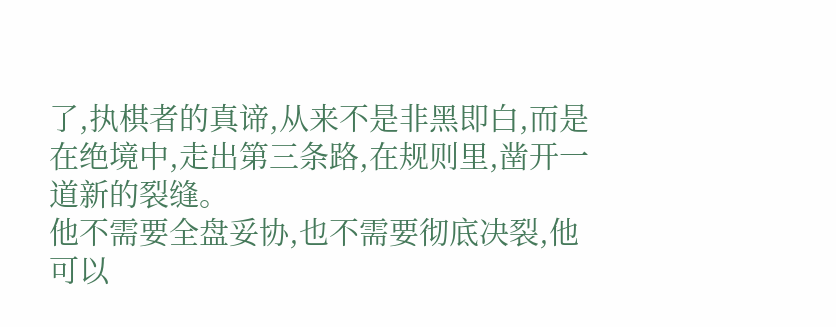了,执棋者的真谛,从来不是非黑即白,而是在绝境中,走出第三条路,在规则里,凿开一道新的裂缝。
他不需要全盘妥协,也不需要彻底决裂,他可以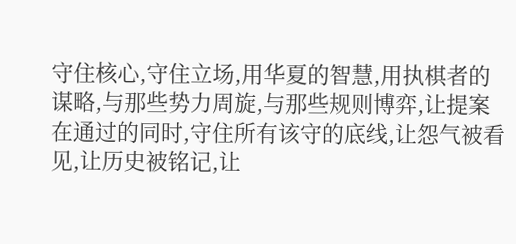守住核心,守住立场,用华夏的智慧,用执棋者的谋略,与那些势力周旋,与那些规则博弈,让提案在通过的同时,守住所有该守的底线,让怨气被看见,让历史被铭记,让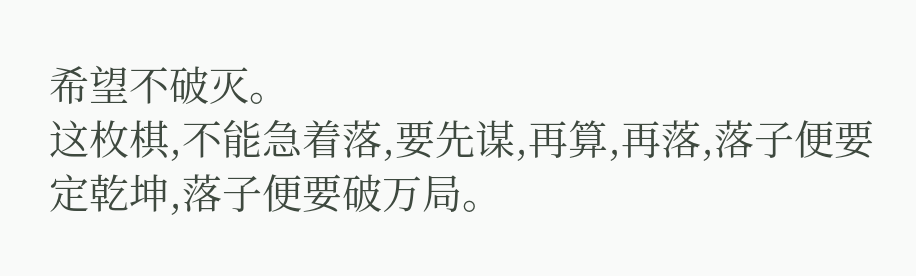希望不破灭。
这枚棋,不能急着落,要先谋,再算,再落,落子便要定乾坤,落子便要破万局。